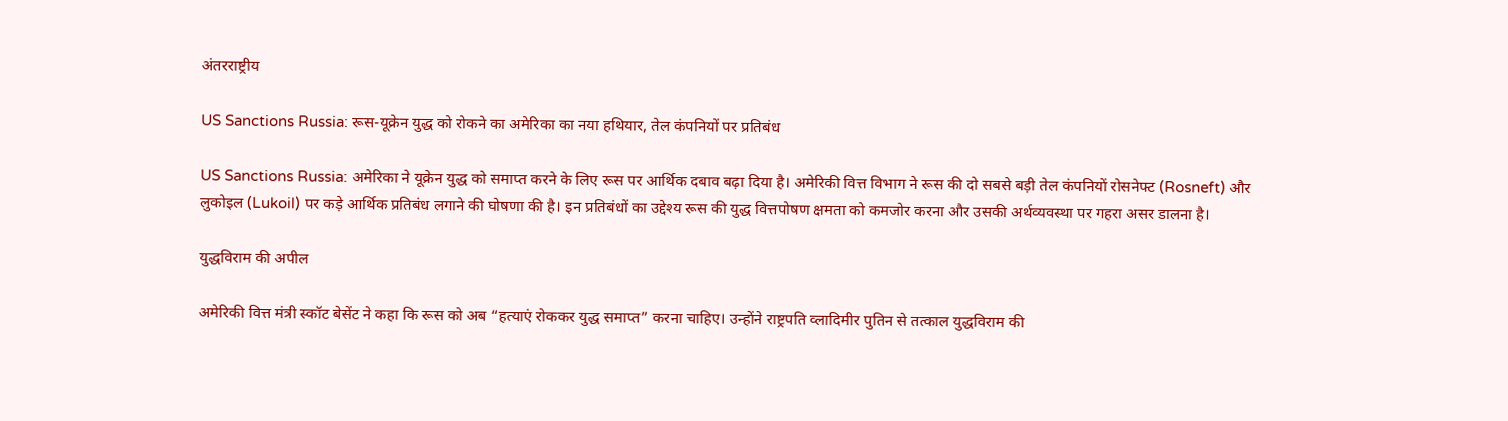अंतरराष्ट्रीय

US Sanctions Russia: रूस-यूक्रेन युद्ध को रोकने का अमेरिका का नया हथियार, तेल कंपनियों पर प्रतिबंध

US Sanctions Russia: अमेरिका ने यूक्रेन युद्ध को समाप्त करने के लिए रूस पर आर्थिक दबाव बढ़ा दिया है। अमेरिकी वित्त विभाग ने रूस की दो सबसे बड़ी तेल कंपनियों रोसनेफ्ट (Rosneft) और लुकोइल (Lukoil) पर कड़े आर्थिक प्रतिबंध लगाने की घोषणा की है। इन प्रतिबंधों का उद्देश्य रूस की युद्ध वित्तपोषण क्षमता को कमजोर करना और उसकी अर्थव्यवस्था पर गहरा असर डालना है।

युद्धविराम की अपील

अमेरिकी वित्त मंत्री स्कॉट बेसेंट ने कहा कि रूस को अब “हत्याएं रोककर युद्ध समाप्त” करना चाहिए। उन्होंने राष्ट्रपति व्लादिमीर पुतिन से तत्काल युद्धविराम की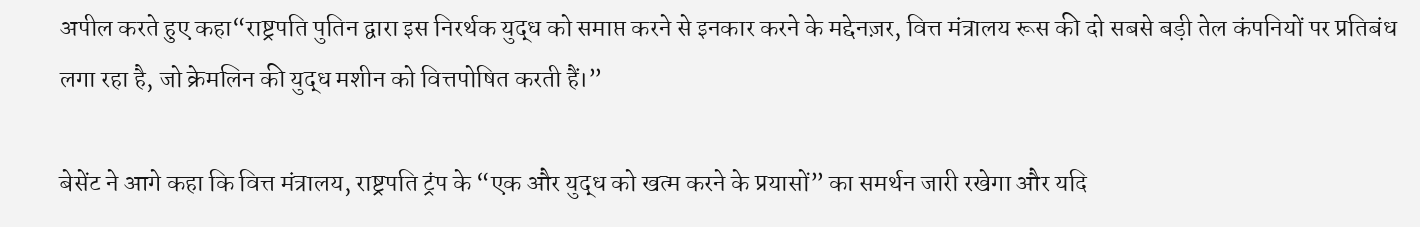अपील करते हुए कहा“राष्ट्रपति पुतिन द्वारा इस निरर्थक युद्ध को समाप्त करने से इनकार करने के मद्देनज़र, वित्त मंत्रालय रूस की दो सबसे बड़ी तेल कंपनियों पर प्रतिबंध लगा रहा है, जो क्रेमलिन की युद्ध मशीन को वित्तपोषित करती हैं।”

बेसेंट ने आगे कहा कि वित्त मंत्रालय, राष्ट्रपति ट्रंप के “एक और युद्ध को खत्म करने के प्रयासों” का समर्थन जारी रखेगा और यदि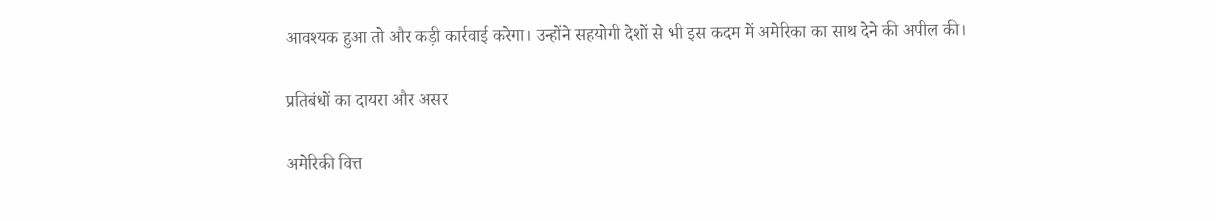आवश्यक हुआ तो और कड़ी कार्रवाई करेगा। उन्होंने सहयोगी देशों से भी इस कदम में अमेरिका का साथ देने की अपील की।

प्रतिबंधों का दायरा और असर

अमेरिकी वित्त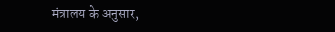मंत्रालय के अनुसार,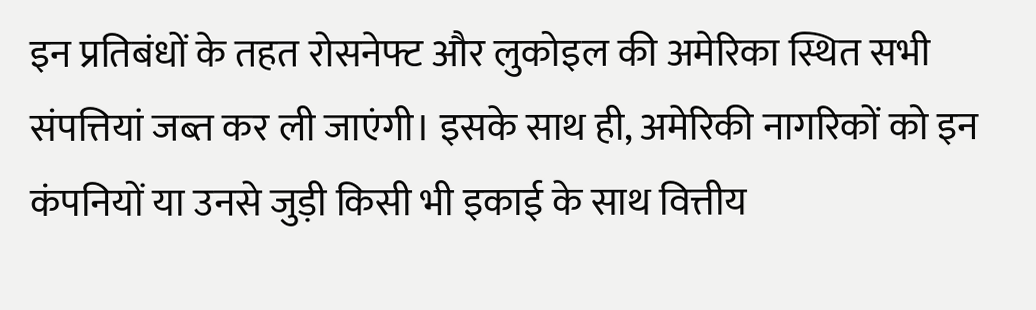इन प्रतिबंधों के तहत रोसनेफ्ट और लुकोइल की अमेरिका स्थित सभी संपत्तियां जब्त कर ली जाएंगी। इसके साथ ही, अमेरिकी नागरिकों को इन कंपनियों या उनसे जुड़ी किसी भी इकाई के साथ वित्तीय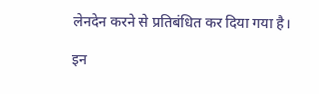लेनदेन करने से प्रतिबंधित कर दिया गया है।

इन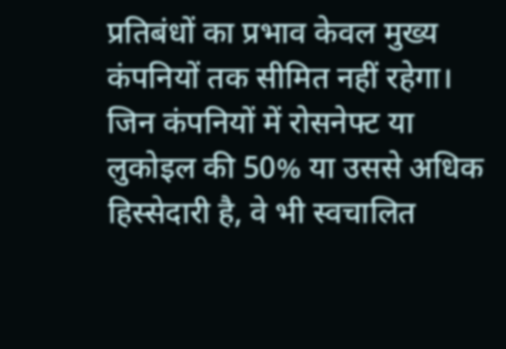प्रतिबंधों का प्रभाव केवल मुख्य कंपनियों तक सीमित नहीं रहेगा। जिन कंपनियों में रोसनेफ्ट या लुकोइल की 50% या उससे अधिक हिस्सेदारी है, वे भी स्वचालित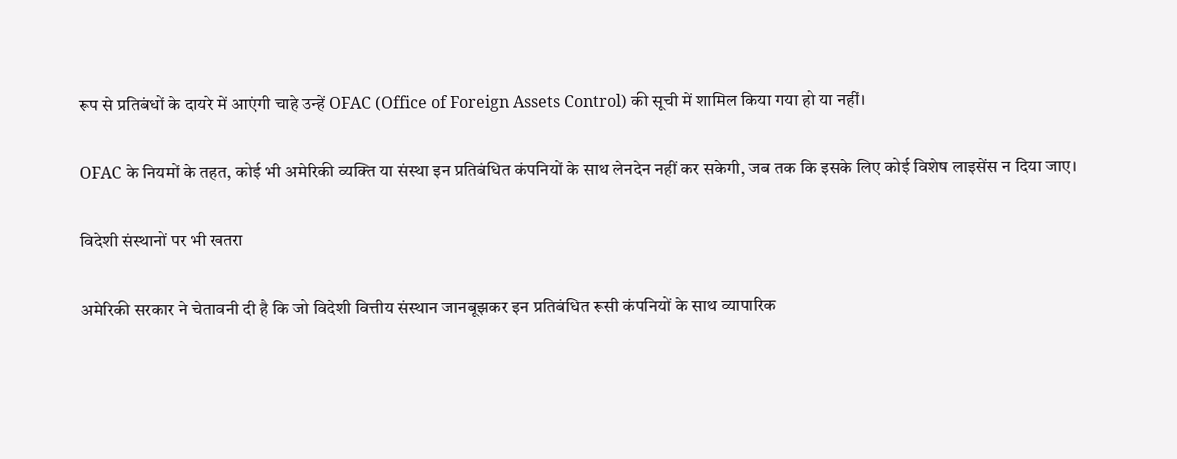रूप से प्रतिबंधों के दायरे में आएंगी चाहे उन्हें OFAC (Office of Foreign Assets Control) की सूची में शामिल किया गया हो या नहीं।

OFAC के नियमों के तहत, कोई भी अमेरिकी व्यक्ति या संस्था इन प्रतिबंधित कंपनियों के साथ लेनदेन नहीं कर सकेगी, जब तक कि इसके लिए कोई विशेष लाइसेंस न दिया जाए।

विदेशी संस्थानों पर भी खतरा

अमेरिकी सरकार ने चेतावनी दी है कि जो विदेशी वित्तीय संस्थान जानबूझकर इन प्रतिबंधित रूसी कंपनियों के साथ व्यापारिक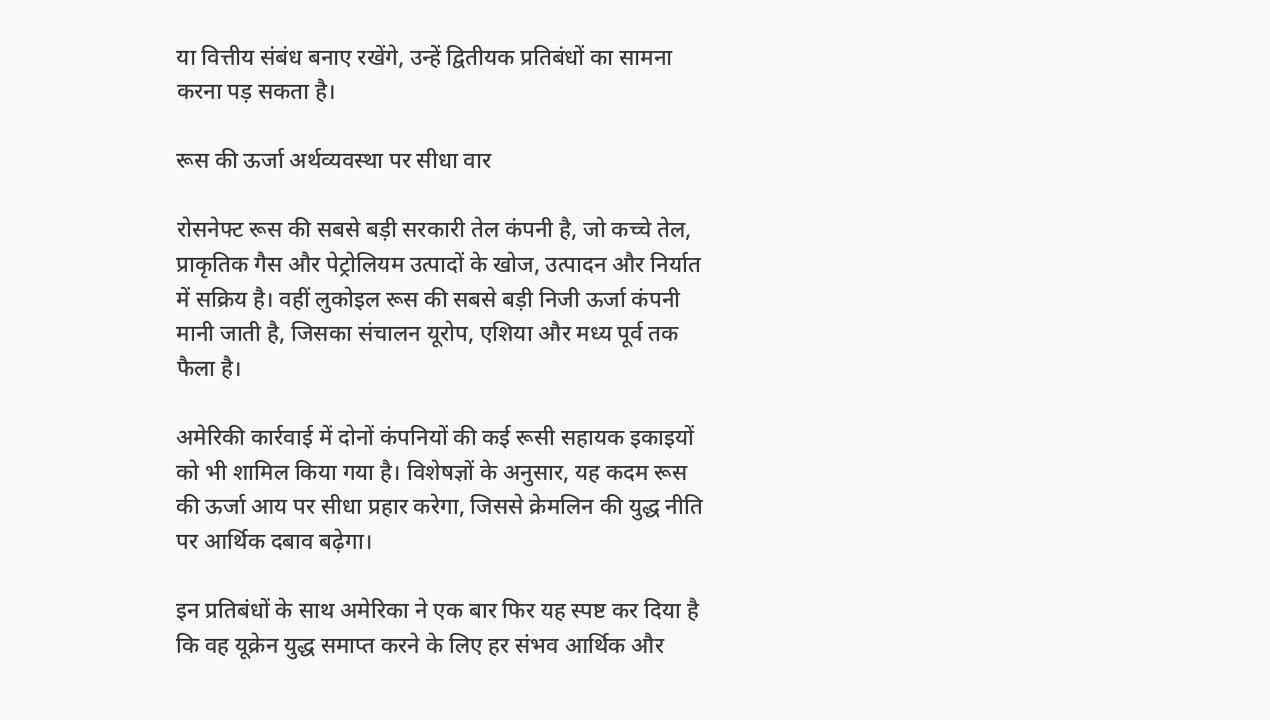या वित्तीय संबंध बनाए रखेंगे, उन्हें द्वितीयक प्रतिबंधों का सामना करना पड़ सकता है।

रूस की ऊर्जा अर्थव्यवस्था पर सीधा वार

रोसनेफ्ट रूस की सबसे बड़ी सरकारी तेल कंपनी है, जो कच्चे तेल, प्राकृतिक गैस और पेट्रोलियम उत्पादों के खोज, उत्पादन और निर्यात में सक्रिय है। वहीं लुकोइल रूस की सबसे बड़ी निजी ऊर्जा कंपनी मानी जाती है, जिसका संचालन यूरोप, एशिया और मध्य पूर्व तक फैला है।

अमेरिकी कार्रवाई में दोनों कंपनियों की कई रूसी सहायक इकाइयों को भी शामिल किया गया है। विशेषज्ञों के अनुसार, यह कदम रूस की ऊर्जा आय पर सीधा प्रहार करेगा, जिससे क्रेमलिन की युद्ध नीति पर आर्थिक दबाव बढ़ेगा।

इन प्रतिबंधों के साथ अमेरिका ने एक बार फिर यह स्पष्ट कर दिया है कि वह यूक्रेन युद्ध समाप्त करने के लिए हर संभव आर्थिक और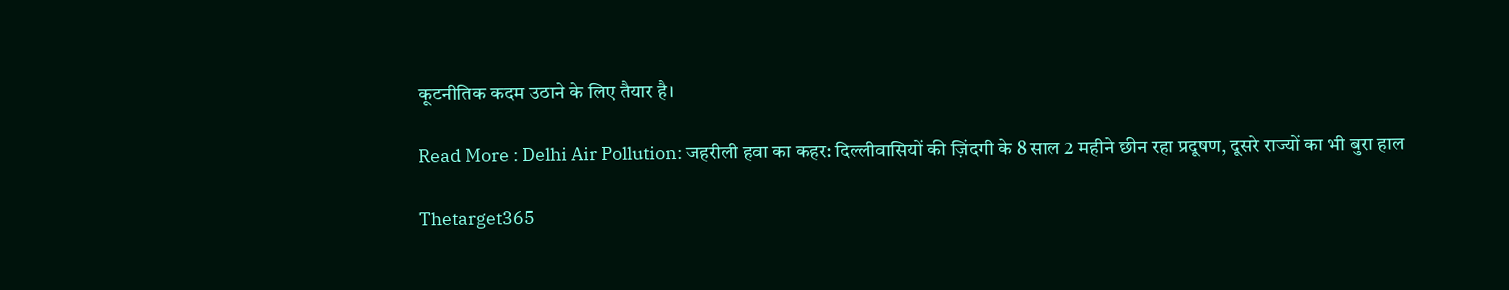कूटनीतिक कदम उठाने के लिए तैयार है।

Read More : Delhi Air Pollution: जहरीली हवा का कहर: दिल्लीवासियों की ज़िंदगी के 8 साल 2 महीने छीन रहा प्रदूषण, दूसरे राज्यों का भी बुरा हाल

Thetarget365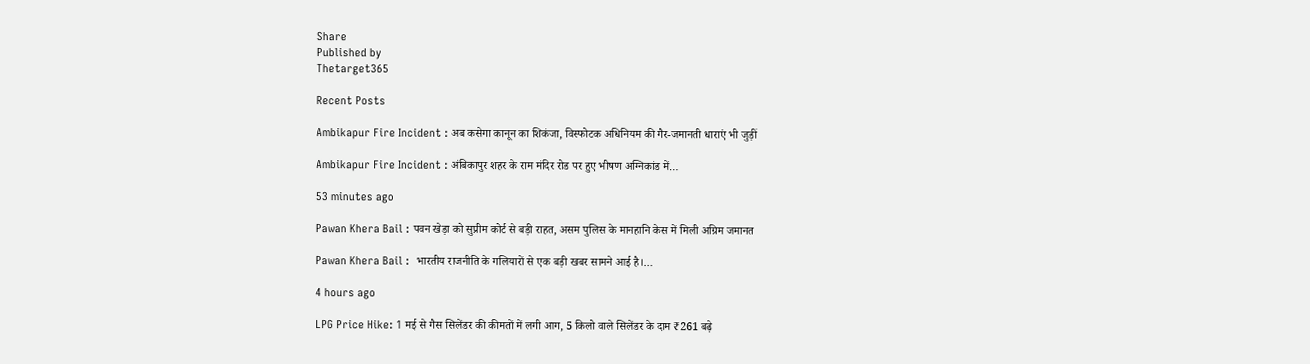Share
Published by
Thetarget365

Recent Posts

Ambikapur Fire Incident : अब कसेगा कानून का शिकंजा, विस्फोटक अधिनियम की गैर-जमानती धाराएं भी जुड़ीं

Ambikapur Fire Incident : अंबिकापुर शहर के राम मंदिर रोड पर हुए भीषण अग्निकांड में…

53 minutes ago

Pawan Khera Bail : पवन खेड़ा को सुप्रीम कोर्ट से बड़ी राहत, असम पुलिस के मानहानि केस में मिली अग्रिम जमानत

Pawan Khera Bail :  भारतीय राजनीति के गलियारों से एक बड़ी खबर सामने आई है।…

4 hours ago

LPG Price Hike: 1 मई से गैस सिलेंडर की कीमतों में लगी आग, 5 किलो वाले सिलेंडर के दाम ₹261 बढ़े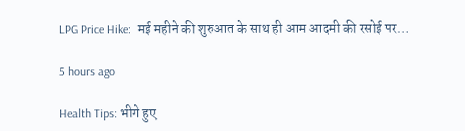LPG Price Hike:  मई महीने की शुरुआत के साथ ही आम आदमी की रसोई पर…

5 hours ago

Health Tips: भीगे हुए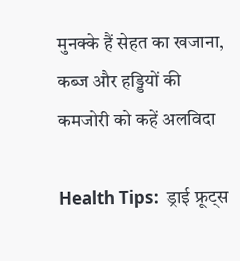मुनक्के हैं सेहत का खजाना, कब्ज और हड्डियों की कमजोरी को कहें अलविदा

Health Tips:  ड्राई फ्रूट्स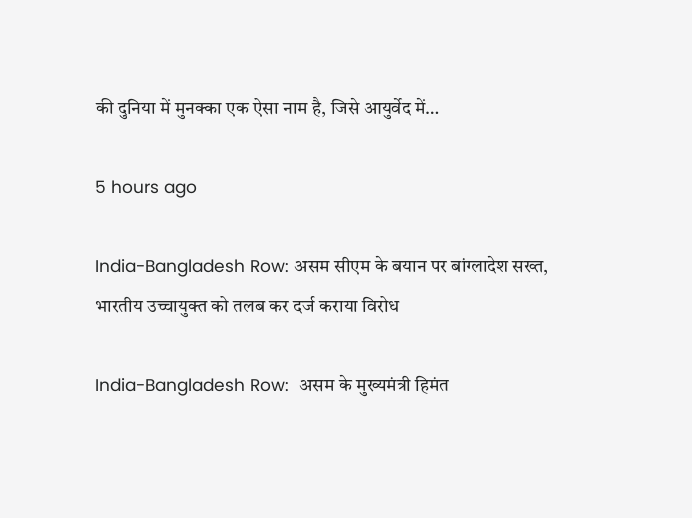की दुनिया में मुनक्का एक ऐसा नाम है, जिसे आयुर्वेद में…

5 hours ago

India-Bangladesh Row: असम सीएम के बयान पर बांग्लादेश सख्त, भारतीय उच्चायुक्त को तलब कर दर्ज कराया विरोध

India-Bangladesh Row:  असम के मुख्यमंत्री हिमंत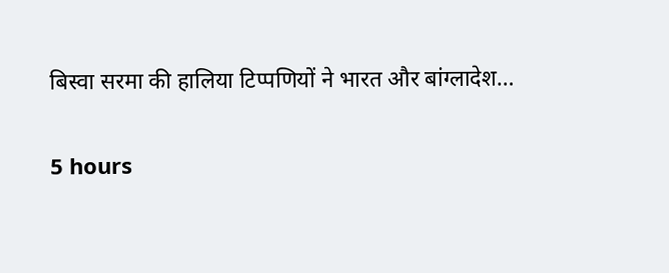बिस्वा सरमा की हालिया टिप्पणियों ने भारत और बांग्लादेश…

5 hours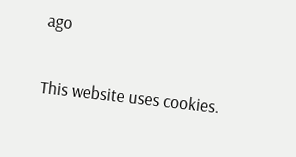ago

This website uses cookies.